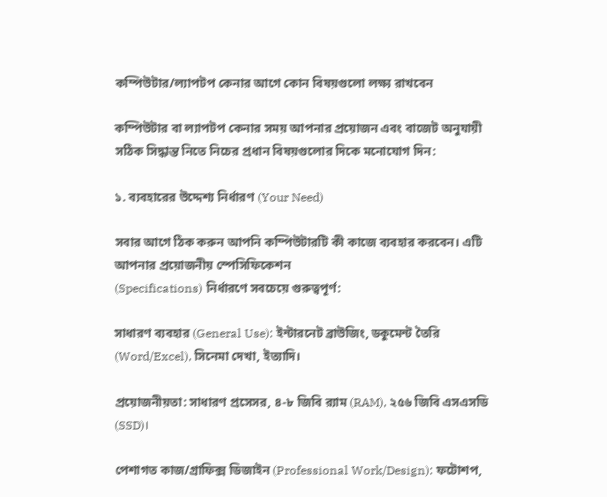কম্পিউটার/ল্যাপটপ কেনার আগে কোন বিষয়গুলো লক্ষ্য রাখবেন

কম্পিউটার বা ল্যাপটপ কেনার সময় আপনার প্রয়োজন এবং বাজেট অনুযায়ী সঠিক সিদ্ধান্ত নিতে নিচের প্রধান বিষয়গুলোর দিকে মনোযোগ দিন:

১. ব্যবহারের উদ্দেশ্য নির্ধারণ (Your Need)

সবার আগে ঠিক করুন আপনি কম্পিউটারটি কী কাজে ব্যবহার করবেন। এটি আপনার প্রয়োজনীয় স্পেসিফিকেশন
(Specifications) নির্ধারণে সবচেয়ে গুরুত্বপূর্ণ:

সাধারণ ব্যবহার (General Use): ইন্টারনেট ব্রাউজিং, ডকুমেন্ট তৈরি (Word/Excel), সিনেমা দেখা, ইত্যাদি।

প্রয়োজনীয়তা: সাধারণ প্রসেসর, ৪-৮ জিবি র‍্যাম (RAM), ২৫৬ জিবি এসএসডি (SSD)।

পেশাগত কাজ/গ্রাফিক্স ডিজাইন (Professional Work/Design): ফটোশপ,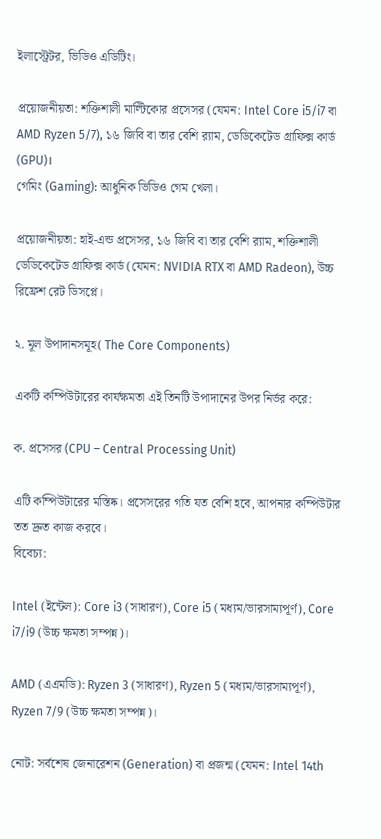ইলাস্ট্রেটর, ভিডিও এডিটিং।

প্রয়োজনীয়তা: শক্তিশালী মাল্টিকোর প্রসেসর (যেমন: Intel Core i5/i7 বা AMD Ryzen 5/7), ১৬ জিবি বা তার বেশি র‍্যাম, ডেডিকেটেড গ্রাফিক্স কার্ড (GPU)।
গেমিং (Gaming): আধুনিক ভিডিও গেম খেলা।

প্রয়োজনীয়তা: হাই-এন্ড প্রসেসর, ১৬ জিবি বা তার বেশি র‍্যাম, শক্তিশালী ডেডিকেটেড গ্রাফিক্স কার্ড (যেমন: NVIDIA RTX বা AMD Radeon), উচ্চ রিফ্রেশ রেট ডিসপ্লে।

২. মূল উপাদানসমূহ( The Core Components)

একটি কম্পিউটারের কার্যক্ষমতা এই তিনটি উপাদানের উপর নির্ভর করে:

ক. প্রসেসর (CPU – Central Processing Unit)

এটি কম্পিউটারের মস্তিষ্ক। প্রসেসরের গতি যত বেশি হবে, আপনার কম্পিউটার তত দ্রুত কাজ করবে।
বিবেচ্য:

Intel (ইন্টেল): Core i3 (সাধারণ), Core i5 (মধ্যম/ভারসাম্যপূর্ণ), Core i7/i9 (উচ্চ ক্ষমতা সম্পন্ন)।

AMD (এএমডি): Ryzen 3 (সাধারণ), Ryzen 5 (মধ্যম/ভারসাম্যপূর্ণ), Ryzen 7/9 (উচ্চ ক্ষমতা সম্পন্ন)।

নোট: সর্বশেষ জেনারেশন (Generation) বা প্রজন্ম (যেমন: Intel 14th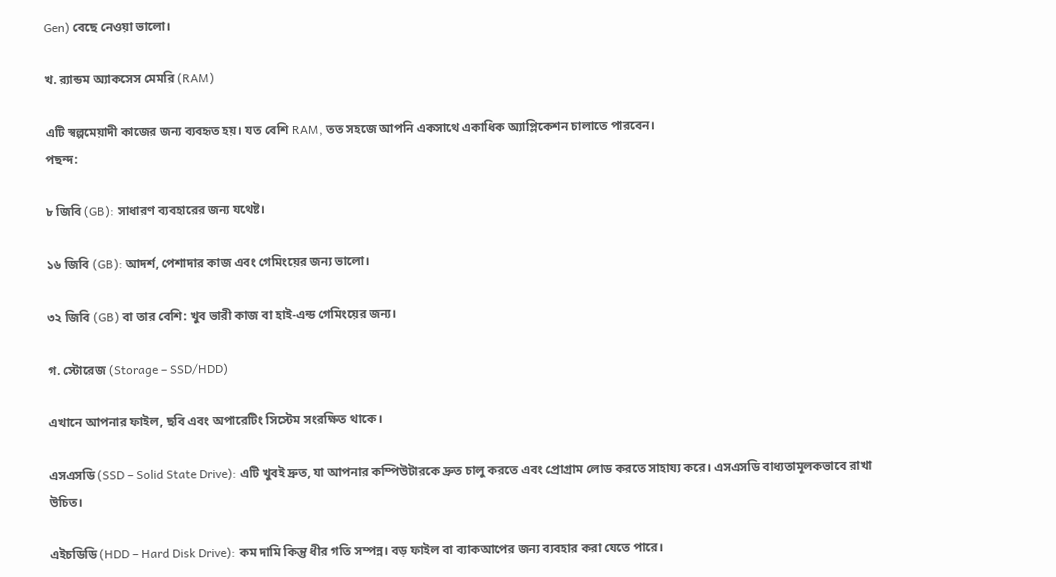Gen) বেছে নেওয়া ভালো।

খ. র‍্যান্ডম অ্যাকসেস মেমরি (RAM)

এটি স্বল্পমেয়াদী কাজের জন্য ব্যবহৃত হয়। যত বেশি RAM, তত সহজে আপনি একসাথে একাধিক অ্যাপ্লিকেশন চালাতে পারবেন।
পছন্দ:

৮ জিবি (GB): সাধারণ ব্যবহারের জন্য যথেষ্ট।

১৬ জিবি (GB): আদর্শ, পেশাদার কাজ এবং গেমিংয়ের জন্য ভালো।

৩২ জিবি (GB) বা তার বেশি: খুব ভারী কাজ বা হাই-এন্ড গেমিংয়ের জন্য।

গ. স্টোরেজ (Storage – SSD/HDD)

এখানে আপনার ফাইল, ছবি এবং অপারেটিং সিস্টেম সংরক্ষিত থাকে।

এসএসডি (SSD – Solid State Drive): এটি খুবই দ্রুত, যা আপনার কম্পিউটারকে দ্রুত চালু করতে এবং প্রোগ্রাম লোড করতে সাহায্য করে। এসএসডি বাধ্যতামূলকভাবে রাখা উচিত।

এইচডিডি (HDD – Hard Disk Drive): কম দামি কিন্তু ধীর গতি সম্পন্ন। বড় ফাইল বা ব্যাকআপের জন্য ব্যবহার করা যেতে পারে।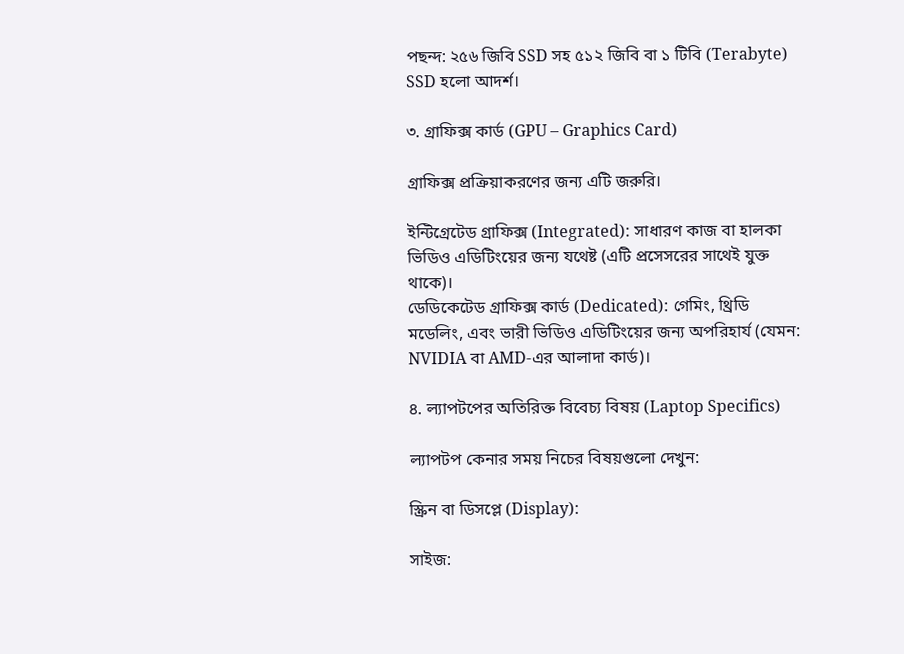পছন্দ: ২৫৬ জিবি SSD সহ ৫১২ জিবি বা ১ টিবি (Terabyte) SSD হলো আদর্শ।

৩. গ্রাফিক্স কার্ড (GPU – Graphics Card)

গ্রাফিক্স প্রক্রিয়াকরণের জন্য এটি জরুরি।

ইন্টিগ্রেটেড গ্রাফিক্স (Integrated): সাধারণ কাজ বা হালকা ভিডিও এডিটিংয়ের জন্য যথেষ্ট (এটি প্রসেসরের সাথেই যুক্ত থাকে)।
ডেডিকেটেড গ্রাফিক্স কার্ড (Dedicated): গেমিং, থ্রিডি মডেলিং, এবং ভারী ভিডিও এডিটিংয়ের জন্য অপরিহার্য (যেমন: NVIDIA বা AMD-এর আলাদা কার্ড)।

৪. ল্যাপটপের অতিরিক্ত বিবেচ্য বিষয় (Laptop Specifics)

ল্যাপটপ কেনার সময় নিচের বিষয়গুলো দেখুন:

স্ক্রিন বা ডিসপ্লে (Display):

সাইজ: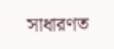সাধারণত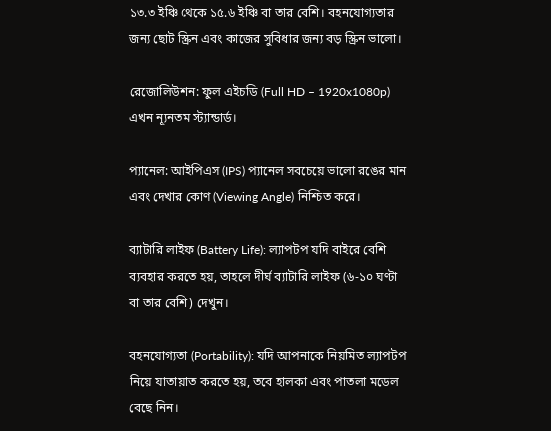১৩.৩ ইঞ্চি থেকে ১৫.৬ ইঞ্চি বা তার বেশি। বহনযোগ্যতার জন্য ছোট স্ক্রিন এবং কাজের সুবিধার জন্য বড় স্ক্রিন ভালো।

রেজোলিউশন: ফুল এইচডি (Full HD – 1920x1080p) এখন ন্যূনতম স্ট্যান্ডার্ড।

প্যানেল: আইপিএস (IPS) প্যানেল সবচেয়ে ভালো রঙের মান এবং দেখার কোণ (Viewing Angle) নিশ্চিত করে।

ব্যাটারি লাইফ (Battery Life): ল্যাপটপ যদি বাইরে বেশি ব্যবহার করতে হয়, তাহলে দীর্ঘ ব্যাটারি লাইফ (৬-১০ ঘণ্টা বা তার বেশি) দেখুন।

বহনযোগ্যতা (Portability): যদি আপনাকে নিয়মিত ল্যাপটপ নিয়ে যাতায়াত করতে হয়, তবে হালকা এবং পাতলা মডেল বেছে নিন।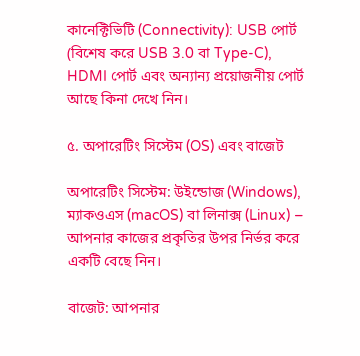কানেক্টিভিটি (Connectivity): USB পোর্ট (বিশেষ করে USB 3.0 বা Type-C), HDMI পোর্ট এবং অন্যান্য প্রয়োজনীয় পোর্ট আছে কিনা দেখে নিন।

৫. অপারেটিং সিস্টেম (OS) এবং বাজেট

অপারেটিং সিস্টেম: উইন্ডোজ (Windows), ম্যাকওএস (macOS) বা লিনাক্স (Linux) – আপনার কাজের প্রকৃতির উপর নির্ভর করে একটি বেছে নিন।

বাজেট: আপনার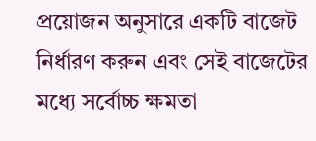প্রয়োজন অনুসারে একটি বাজেট নির্ধারণ করুন এবং সেই বাজেটের মধ্যে সর্বোচ্চ ক্ষমতা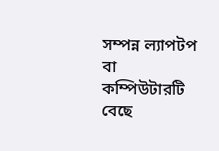সম্পন্ন ল্যাপটপ বা কম্পিউটারটি বেছে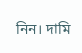নিন। দামি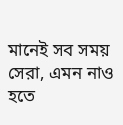মানেই সব সময় সেরা, এমন নাও হতে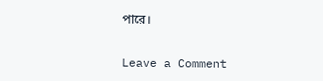পারে।

Leave a Comment